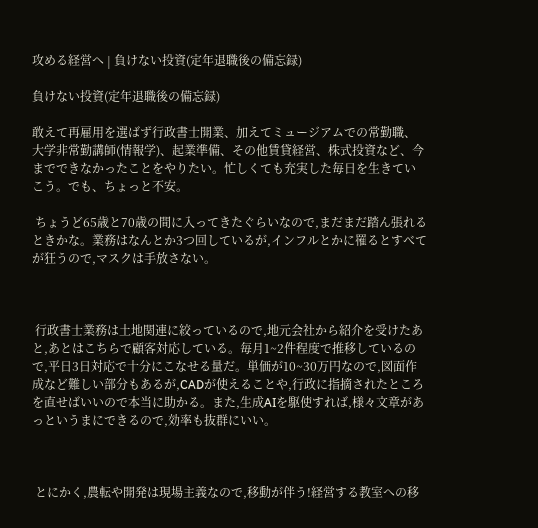攻める経営へ | 負けない投資(定年退職後の備忘録)

負けない投資(定年退職後の備忘録)

敢えて再雇用を選ばず行政書士開業、加えてミュージアムでの常勤職、大学非常勤講師(情報学)、起業準備、その他賃貸経営、株式投資など、今までできなかったことをやりたい。忙しくても充実した毎日を生きていこう。でも、ちょっと不安。

 ちょうど65歳と70歳の間に入ってきたぐらいなので,まだまだ踏ん張れるときかな。業務はなんとか3つ回しているが,インフルとかに罹るとすべてが狂うので,マスクは手放さない。



 行政書士業務は土地関連に絞っているので,地元会社から紹介を受けたあと,あとはこちらで顧客対応している。毎月1~2件程度で推移しているので,平日3日対応で十分にこなせる量だ。単価が10~30万円なので,図面作成など難しい部分もあるが,CADが使えることや,行政に指摘されたところを直せばいいので本当に助かる。また,生成AIを駆使すれば,様々文章があっというまにできるので,効率も抜群にいい。



 とにかく,農転や開発は現場主義なので,移動が伴う!経営する教室への移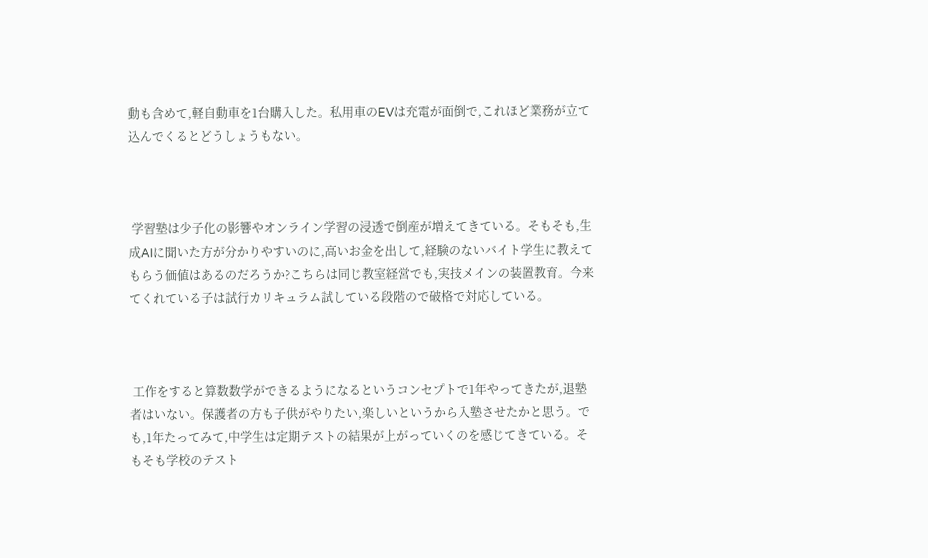動も含めて,軽自動車を1台購入した。私用車のEVは充電が面倒で,これほど業務が立て込んでくるとどうしょうもない。



 学習塾は少子化の影響やオンライン学習の浸透で倒産が増えてきている。そもそも,生成AIに聞いた方が分かりやすいのに,高いお金を出して,経験のないバイト学生に教えてもらう価値はあるのだろうか?こちらは同じ教室経営でも,実技メインの装置教育。今来てくれている子は試行カリキュラム試している段階ので破格で対応している。



 工作をすると算数数学ができるようになるというコンセプトで1年やってきたが,退塾者はいない。保護者の方も子供がやりたい,楽しいというから入塾させたかと思う。でも,1年たってみて,中学生は定期テストの結果が上がっていくのを感じてきている。そもそも学校のテスト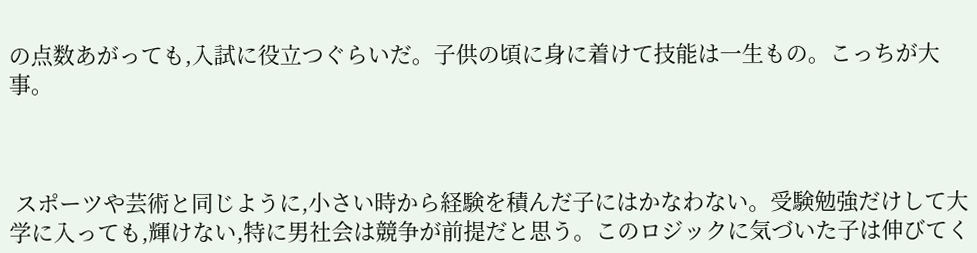の点数あがっても,入試に役立つぐらいだ。子供の頃に身に着けて技能は一生もの。こっちが大事。



 スポーツや芸術と同じように,小さい時から経験を積んだ子にはかなわない。受験勉強だけして大学に入っても,輝けない,特に男社会は競争が前提だと思う。このロジックに気づいた子は伸びてく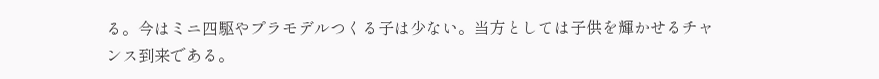る。今はミニ四駆やプラモデルつくる子は少ない。当方としては子供を輝かせるチャンス到来である。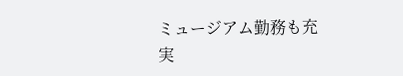ミュージアム勤務も充実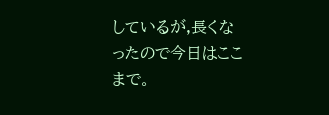しているが,長くなったので今日はここまで。